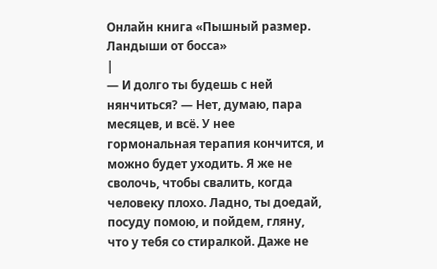Онлайн книга «Пышный размер. Ландыши от босса»
|
— И долго ты будешь с ней нянчиться? — Нет, думаю, пара месяцев, и всё. У нее гормональная терапия кончится, и можно будет уходить. Я же не сволочь, чтобы свалить, когда человеку плохо. Ладно, ты доедай, посуду помою, и пойдем, гляну, что у тебя со стиралкой. Даже не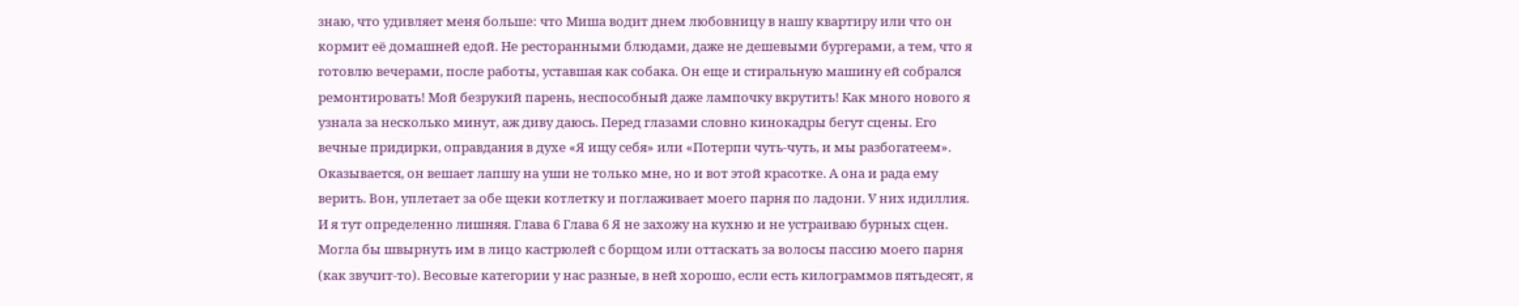знаю, что удивляет меня больше: что Миша водит днем любовницу в нашу квартиру или что он кормит её домашней едой. Не ресторанными блюдами, даже не дешевыми бургерами, а тем, что я готовлю вечерами, после работы, уставшая как собака. Он еще и стиральную машину ей собрался ремонтировать! Мой безрукий парень, неспособный даже лампочку вкрутить! Как много нового я узнала за несколько минут, аж диву даюсь. Перед глазами словно кинокадры бегут сцены. Его вечные придирки, оправдания в духе «Я ищу себя» или «Потерпи чуть-чуть, и мы разбогатеем». Оказывается, он вешает лапшу на уши не только мне, но и вот этой красотке. А она и рада ему верить. Вон, уплетает за обе щеки котлетку и поглаживает моего парня по ладони. У них идиллия. И я тут определенно лишняя. Глава 6 Глава 6 Я не захожу на кухню и не устраиваю бурных сцен. Могла бы швырнуть им в лицо кастрюлей с борщом или оттаскать за волосы пассию моего парня (как звучит-то). Весовые категории у нас разные, в ней хорошо, если есть килограммов пятьдесят, я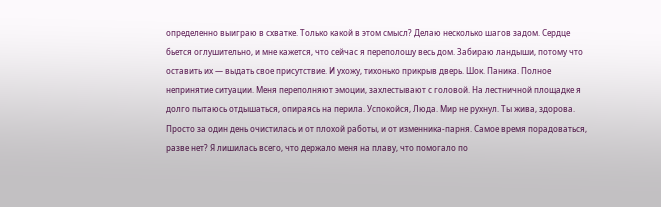определенно выиграю в схватке. Только какой в этом смысл? Делаю несколько шагов задом. Сердце бьется оглушительно, и мне кажется, что сейчас я переполошу весь дом. Забираю ландыши, потому что оставить их — выдать свое присутствие. И ухожу, тихонько прикрыв дверь. Шок. Паника. Полное непринятие ситуации. Меня переполняют эмоции, захлестывают с головой. На лестничной площадке я долго пытаюсь отдышаться, опираясь на перила. Успокойся, Люда. Мир не рухнул. Ты жива, здорова. Просто за один день очистилась и от плохой работы, и от изменника-парня. Самое время порадоваться, разве нет? Я лишилась всего, что держало меня на плаву, что помогало по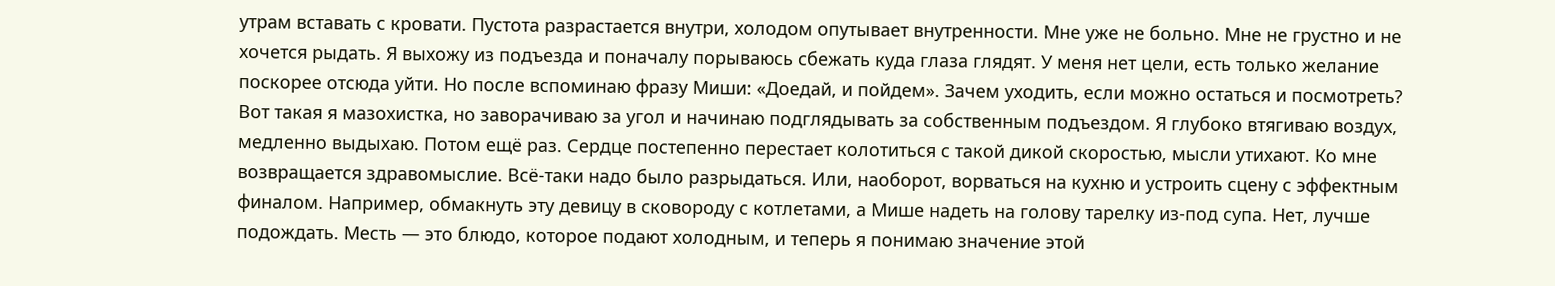утрам вставать с кровати. Пустота разрастается внутри, холодом опутывает внутренности. Мне уже не больно. Мне не грустно и не хочется рыдать. Я выхожу из подъезда и поначалу порываюсь сбежать куда глаза глядят. У меня нет цели, есть только желание поскорее отсюда уйти. Но после вспоминаю фразу Миши: «Доедай, и пойдем». Зачем уходить, если можно остаться и посмотреть? Вот такая я мазохистка, но заворачиваю за угол и начинаю подглядывать за собственным подъездом. Я глубоко втягиваю воздух, медленно выдыхаю. Потом ещё раз. Сердце постепенно перестает колотиться с такой дикой скоростью, мысли утихают. Ко мне возвращается здравомыслие. Всё-таки надо было разрыдаться. Или, наоборот, ворваться на кухню и устроить сцену с эффектным финалом. Например, обмакнуть эту девицу в сковороду с котлетами, а Мише надеть на голову тарелку из-под супа. Нет, лучше подождать. Месть — это блюдо, которое подают холодным, и теперь я понимаю значение этой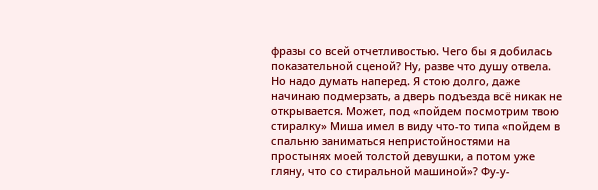фразы со всей отчетливостью. Чего бы я добилась показательной сценой? Ну, разве что душу отвела. Но надо думать наперед. Я стою долго, даже начинаю подмерзать, а дверь подъезда всё никак не открывается. Может, под «пойдем посмотрим твою стиралку» Миша имел в виду что-то типа «пойдем в спальню заниматься непристойностями на простынях моей толстой девушки, а потом уже гляну, что со стиральной машиной»? Фу-у-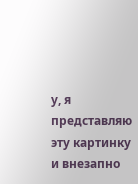у, я представляю эту картинку и внезапно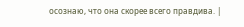осознаю, что она скорее всего правдива. |